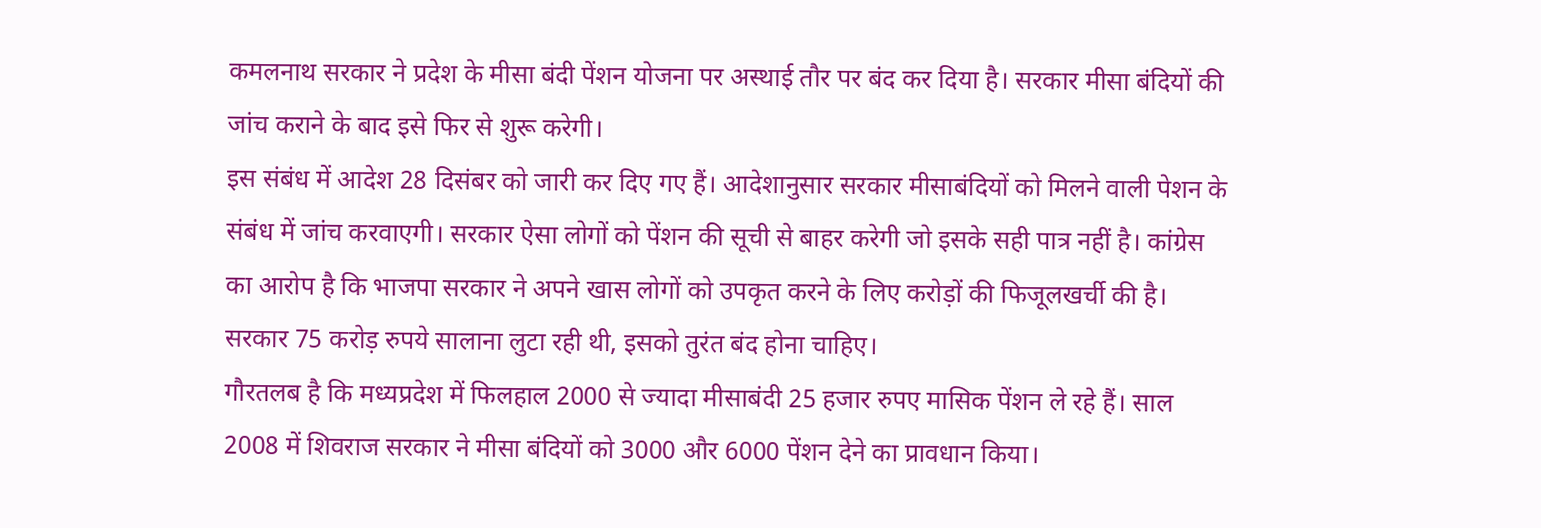कमलनाथ सरकार ने प्रदेश के मीसा बंदी पेंशन योजना पर अस्थाई तौर पर बंद कर दिया है। सरकार मीसा बंदियों की जांच कराने के बाद इसे फिर से शुरू करेगी।
इस संबंध में आदेश 28 दिसंबर को जारी कर दिए गए हैं। आदेशानुसार सरकार मीसाबंदियों को मिलने वाली पेशन के संबंध में जांच करवाएगी। सरकार ऐसा लोगों को पेंशन की सूची से बाहर करेगी जो इसके सही पात्र नहीं है। कांग्रेस का आरोप है कि भाजपा सरकार ने अपने खास लोगों को उपकृत करने के लिए करोड़ों की फिजूलखर्ची की है। सरकार 75 करोड़ रुपये सालाना लुटा रही थी, इसको तुरंत बंद होना चाहिए।
गौरतलब है कि मध्यप्रदेश में फिलहाल 2000 से ज्यादा मीसाबंदी 25 हजार रुपए मासिक पेंशन ले रहे हैं। साल 2008 में शिवराज सरकार ने मीसा बंदियों को 3000 और 6000 पेंशन देने का प्रावधान किया।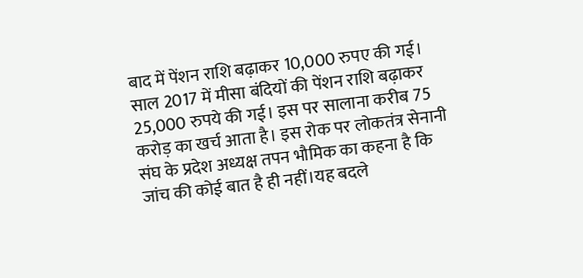बाद में पेंशन राशि बढ़ाकर 10,000 रुपए की गई। साल 2017 में मीसा बंदियों की पेंशन राशि बढ़ाकर 25,000 रुपये की गई। इस पर सालाना करीब 75 करोड़ का खर्च आता है। इस रोक पर लोकतंत्र सेनानी संघ के प्रदेश अध्यक्ष तपन भौमिक का कहना है कि जांच की कोई बात है ही नहीं।यह बदले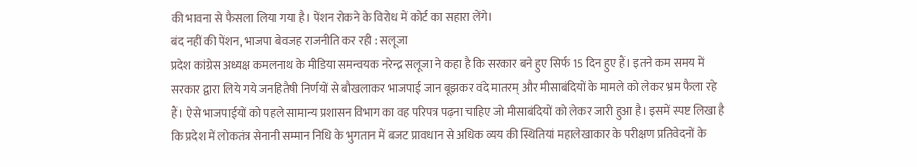की भावना से फैसला लिया गया है। पेंशन रोकने के विरोध में कोर्ट का सहारा लेंगे।
बंद नहीं की पेंशन, भाजपा बेवजह राजनीति कर रही : सलूजा
प्रदेश कांग्रेस अध्यक्ष कमलनाथ के मीडिया समन्वयक नरेन्द्र सलूजा ने कहा है कि सरकार बने हुए सिर्फ 15 दिन हुए हैं। इतने कम समय में सरकार द्वारा लिये गये जनहितैषी निर्णयों से बौखलाकर भाजपाई जान बूझकर वंदे मातरम् और मीसाबंदियों के मामले को लेकर भ्रम फैला रहे हैं। ऐसे भाजपाईयों को पहले सामान्य प्रशासन विभाग का वह परिपत्र पढ़ना चाहिए जो मीसाबंदियों को लेकर जारी हुआ है। इसमें स्पष्ट लिखा है कि प्रदेश में लोकतंत्र सेनानी सम्मान निधि के भुगतान में बजट प्रावधान से अधिक व्यय की स्थितियां महालेखाकार के परीक्षण प्रतिवेदनों के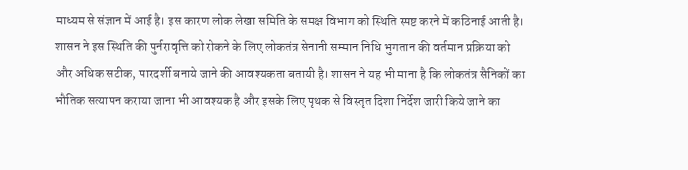माध्यम से संज्ञान में आई है। इस कारण लोक लेखा समिति के समक्ष विभाग को स्थिति स्पष्ट करने में कठिनाई आती है। शासन ने इस स्थिति की पुर्नरावृत्ति को रोकने के लिए लोकतंत्र सेनानी सम्मान निधि भुगतान की वर्तमान प्रक्रिया को और अधिक सटीक, पारदर्शी बनाये जाने की आवश्यकता बतायी है। शासन ने यह भी माना है कि लोकतंत्र सैनिकों का भौतिक सत्यापन कराया जाना भी आवश्यक है और इसके लिए पृथक से विस्तृत दिशा निर्देश जारी किये जाने का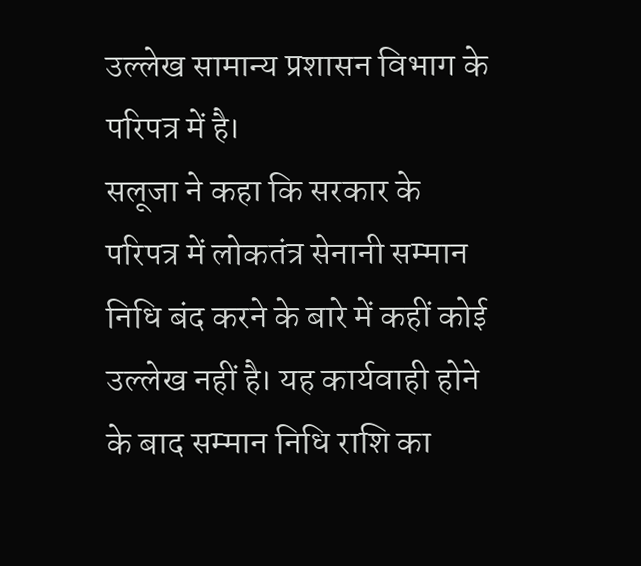उल्लेख सामान्य प्रशासन विभाग के परिपत्र में है।
सलूजा ने कहा कि सरकार के परिपत्र में लोकतंत्र सेनानी सम्मान निधि बंद करने के बारे में कहीं कोई उल्लेख नहीं है। यह कार्यवाही होने के बाद सम्मान निधि राशि का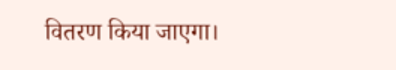वितरण किया जाएगा।